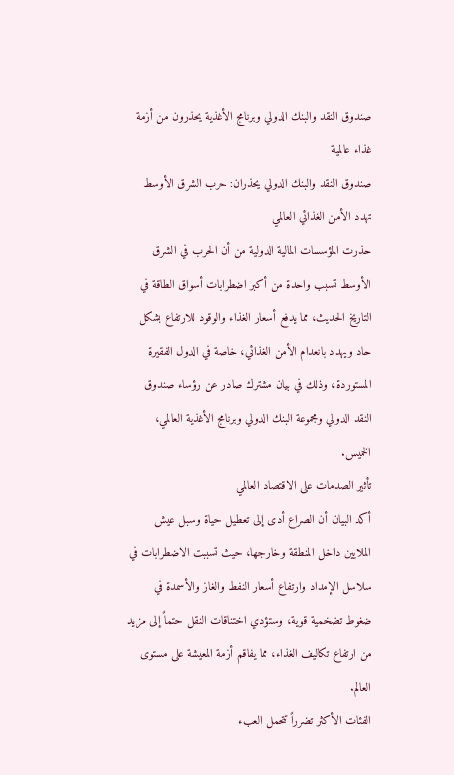صندوق النقد والبنك الدولي وبرنامج الأغذية يحذرون من أزمة غذاء عالمية
صندوق النقد والبنك الدولي يحذران: حرب الشرق الأوسط تهدد الأمن الغذائي العالمي
حذرت المؤسسات المالية الدولية من أن الحرب في الشرق الأوسط تسبب واحدة من أكبر اضطرابات أسواق الطاقة في التاريخ الحديث، مما يدفع أسعار الغذاء والوقود للارتفاع بشكل حاد ويهدد بانعدام الأمن الغذائي، خاصة في الدول الفقيرة المستوردة، وذلك في بيان مشترك صادر عن رؤساء صندوق النقد الدولي ومجموعة البنك الدولي وبرنامج الأغذية العالمي، الخميس.
تأثير الصدمات على الاقتصاد العالمي
أكد البيان أن الصراع أدى إلى تعطيل حياة وسبل عيش الملايين داخل المنطقة وخارجها، حيث تسببت الاضطرابات في سلاسل الإمداد وارتفاع أسعار النفط والغاز والأسمدة في ضغوط تضخمية قوية، وستؤدي اختناقات النقل حتماً إلى مزيد من ارتفاع تكاليف الغذاء، مما يفاقم أزمة المعيشة على مستوى العالم.
الفئات الأكثر تضرراً تتحمل العبء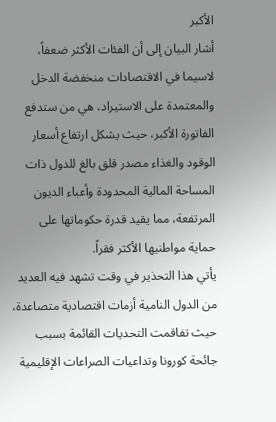الأكبر
أشار البيان إلى أن الفئات الأكثر ضعفاً، لاسيما في الاقتصادات منخفضة الدخل والمعتمدة على الاستيراد، هي من ستدفع الفاتورة الأكبر، حيث يشكل ارتفاع أسعار الوقود والغذاء مصدر قلق بالغ للدول ذات المساحة المالية المحدودة وأعباء الديون المرتفعة، مما يقيد قدرة حكوماتها على حماية مواطنيها الأكثر فقراً.
يأتي هذا التحذير في وقت تشهد فيه العديد من الدول النامية أزمات اقتصادية متصاعدة، حيث تفاقمت التحديات القائمة بسبب جائحة كورونا وتداعيات الصراعات الإقليمية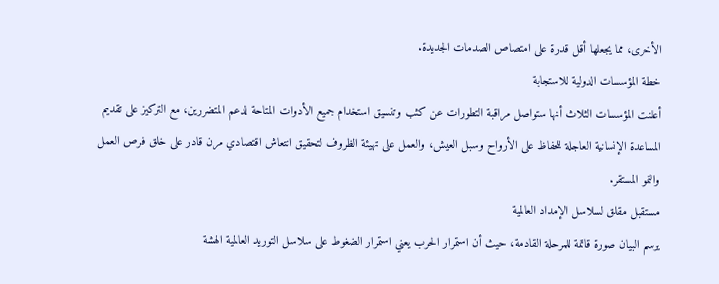الأخرى، مما يجعلها أقل قدرة على امتصاص الصدمات الجديدة.
خطة المؤسسات الدولية للاستجابة
أعلنت المؤسسات الثلاث أنها ستواصل مراقبة التطورات عن كثب وتنسيق استخدام جميع الأدوات المتاحة لدعم المتضررين، مع التركيز على تقديم المساعدة الإنسانية العاجلة للحفاظ على الأرواح وسبل العيش، والعمل على تهيئة الظروف لتحقيق انتعاش اقتصادي مرن قادر على خلق فرص العمل والنمو المستقر.
مستقبل مقلق لسلاسل الإمداد العالمية
يرسم البيان صورة قاتمة للمرحلة القادمة، حيث أن استمرار الحرب يعني استمرار الضغوط على سلاسل التوريد العالمية الهشة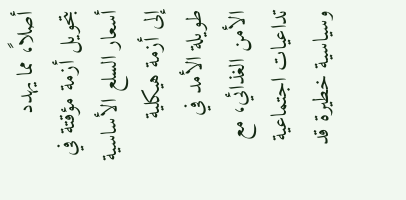أصلاً، مما يهدد بتحويل أزمة مؤقتة في أسعار السلع الأساسية إلى أزمة هيكلية طويلة الأمد في الأمن الغذائي، مع تداعيات اجتماعية وسياسية خطيرة قد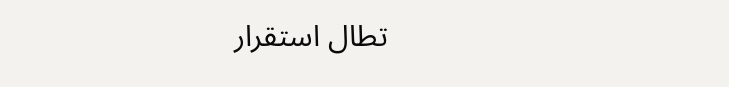تطال استقرار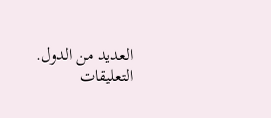العديد من الدول.
التعليقات